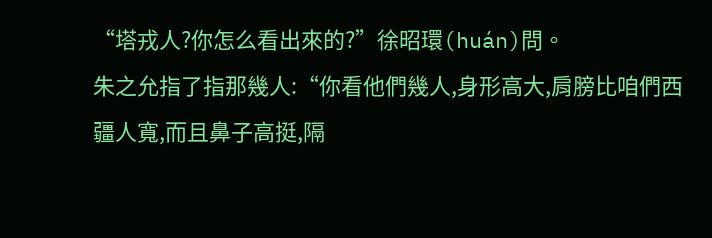“塔戎人?你怎么看出來的?”徐昭環(huán)問。
朱之允指了指那幾人:“你看他們幾人,身形高大,肩膀比咱們西疆人寬,而且鼻子高挺,隔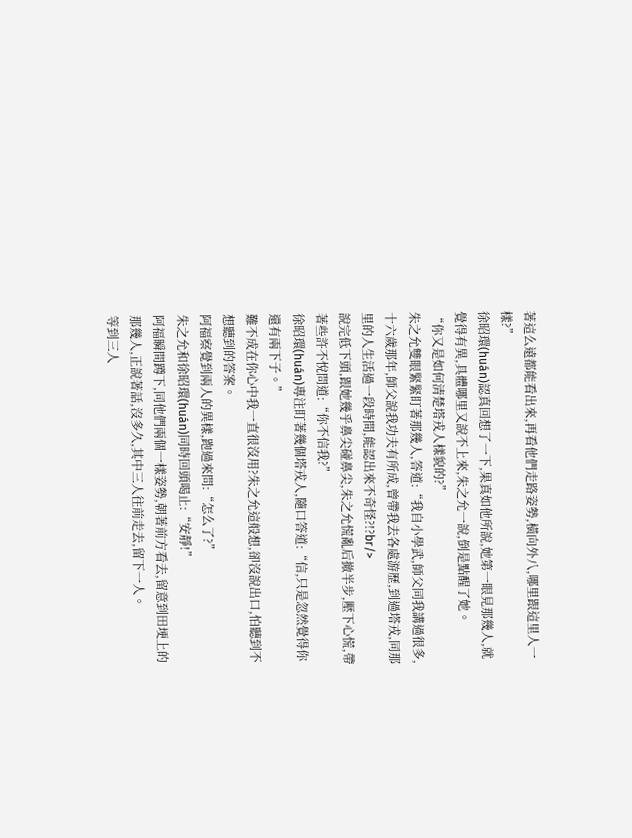著這么遠都能看出來,再看他們走路姿勢,橫向外八,哪里跟這里人一樣?”
徐昭環(huán)認真回想了一下,果真如他所說,她第一眼見那幾人,就覺得有異,具體哪里又說不上來,朱之允一說,倒是點醒了她。
“你又是如何清楚塔戎人樣貌的?”
朱之允雙眼緊緊盯著那幾人,答道:“我自小學武,師父同我講過很多,十六歲那年,師父說我功夫有所成,曾帶我去各處游歷,到過塔戎,同那里的人生活過一段時間,能認出來不奇怪?!?br/>
說完低下頭,跟她幾乎鼻尖碰鼻尖,朱之允慌亂后撤半步,壓下心慌,帶著些許不悅問道:“你不信我?”
徐昭環(huán)專注盯著幾個塔戎人,隨口答道:“信,只是忽然覺得你還有兩下子。”
難不成在你心中我一直很沒用?朱之允這般想,卻沒說出口,怕聽到不想聽到的答案。
阿福察覺到兩人的異樣,跑過來問:“怎么了?”
朱之允和徐昭環(huán)同時回頭喝止:“安靜!”
阿福瞬間蹲下,同他們兩個一樣姿勢,朝著前方看去,留意到田埂上的那幾人,正說著話,沒多久,其中三人往前走去,留下一人。
等到三人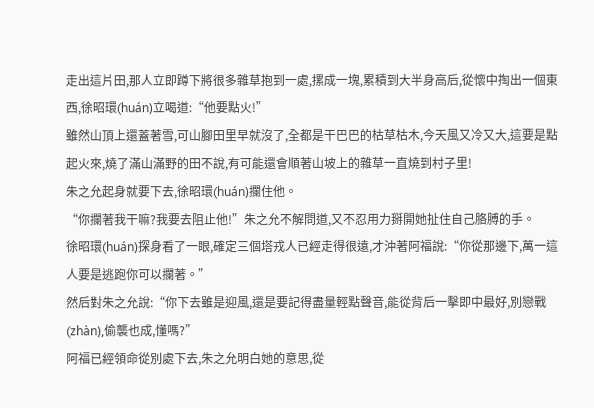走出這片田,那人立即蹲下將很多雜草抱到一處,摞成一塊,累積到大半身高后,從懷中掏出一個東西,徐昭環(huán)立喝道:“他要點火!”
雖然山頂上還蓋著雪,可山腳田里早就沒了,全都是干巴巴的枯草枯木,今天風又冷又大,這要是點起火來,燒了滿山滿野的田不說,有可能還會順著山坡上的雜草一直燒到村子里!
朱之允起身就要下去,徐昭環(huán)攔住他。
“你攔著我干嘛?我要去阻止他!”朱之允不解問道,又不忍用力掰開她扯住自己胳膊的手。
徐昭環(huán)探身看了一眼,確定三個塔戎人已經走得很遠,才沖著阿福說:“你從那邊下,萬一這人要是逃跑你可以攔著。”
然后對朱之允說:“你下去雖是迎風,還是要記得盡量輕點聲音,能從背后一擊即中最好,別戀戰(zhàn),偷襲也成,懂嗎?”
阿福已經領命從別處下去,朱之允明白她的意思,從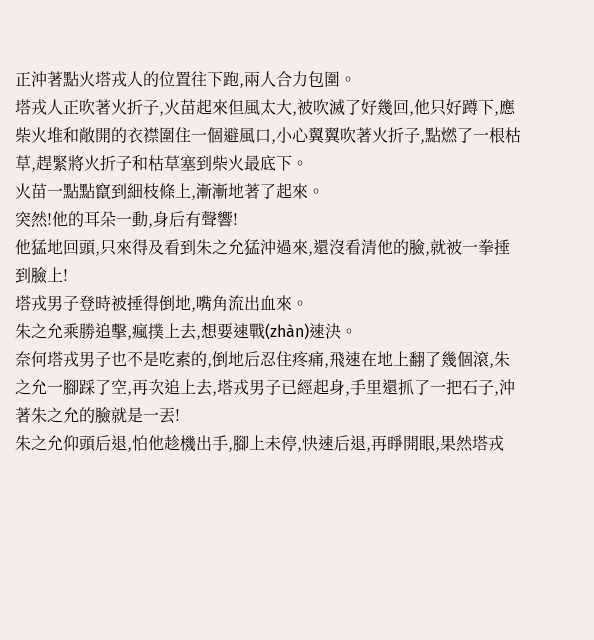正沖著點火塔戎人的位置往下跑,兩人合力包圍。
塔戎人正吹著火折子,火苗起來但風太大,被吹滅了好幾回,他只好蹲下,應柴火堆和敞開的衣襟圍住一個避風口,小心翼翼吹著火折子,點燃了一根枯草,趕緊將火折子和枯草塞到柴火最底下。
火苗一點點竄到細枝條上,漸漸地著了起來。
突然!他的耳朵一動,身后有聲響!
他猛地回頭,只來得及看到朱之允猛沖過來,還沒看清他的臉,就被一拳捶到臉上!
塔戎男子登時被捶得倒地,嘴角流出血來。
朱之允乘勝追擊,瘋撲上去,想要速戰(zhàn)速決。
奈何塔戎男子也不是吃素的,倒地后忍住疼痛,飛速在地上翻了幾個滾,朱之允一腳踩了空,再次追上去,塔戎男子已經起身,手里還抓了一把石子,沖著朱之允的臉就是一丟!
朱之允仰頭后退,怕他趁機出手,腳上未停,快速后退,再睜開眼,果然塔戎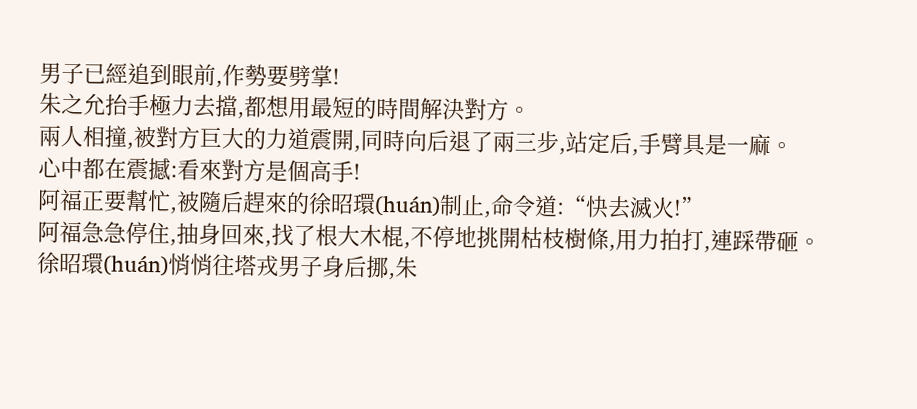男子已經追到眼前,作勢要劈掌!
朱之允抬手極力去擋,都想用最短的時間解決對方。
兩人相撞,被對方巨大的力道震開,同時向后退了兩三步,站定后,手臂具是一麻。
心中都在震撼:看來對方是個高手!
阿福正要幫忙,被隨后趕來的徐昭環(huán)制止,命令道:“快去滅火!”
阿福急急停住,抽身回來,找了根大木棍,不停地挑開枯枝樹條,用力拍打,連踩帶砸。
徐昭環(huán)悄悄往塔戎男子身后挪,朱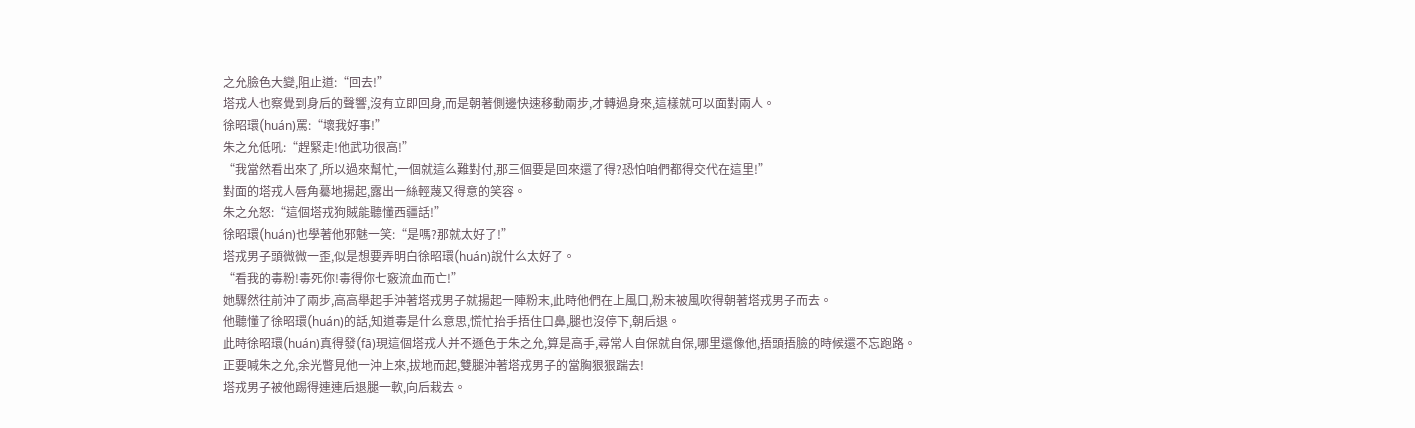之允臉色大變,阻止道:“回去!”
塔戎人也察覺到身后的聲響,沒有立即回身,而是朝著側邊快速移動兩步,才轉過身來,這樣就可以面對兩人。
徐昭環(huán)罵:“壞我好事!”
朱之允低吼:“趕緊走!他武功很高!”
“我當然看出來了,所以過來幫忙,一個就這么難對付,那三個要是回來還了得?恐怕咱們都得交代在這里!”
對面的塔戎人唇角驀地揚起,露出一絲輕蔑又得意的笑容。
朱之允怒:“這個塔戎狗賊能聽懂西疆話!”
徐昭環(huán)也學著他邪魅一笑:“是嗎?那就太好了!”
塔戎男子頭微微一歪,似是想要弄明白徐昭環(huán)說什么太好了。
“看我的毒粉!毒死你!毒得你七竅流血而亡!”
她驟然往前沖了兩步,高高舉起手沖著塔戎男子就揚起一陣粉末,此時他們在上風口,粉末被風吹得朝著塔戎男子而去。
他聽懂了徐昭環(huán)的話,知道毒是什么意思,慌忙抬手捂住口鼻,腿也沒停下,朝后退。
此時徐昭環(huán)真得發(fā)現這個塔戎人并不遜色于朱之允,算是高手,尋常人自保就自保,哪里還像他,捂頭捂臉的時候還不忘跑路。
正要喊朱之允,余光瞥見他一沖上來,拔地而起,雙腿沖著塔戎男子的當胸狠狠踹去!
塔戎男子被他踢得連連后退腿一軟,向后栽去。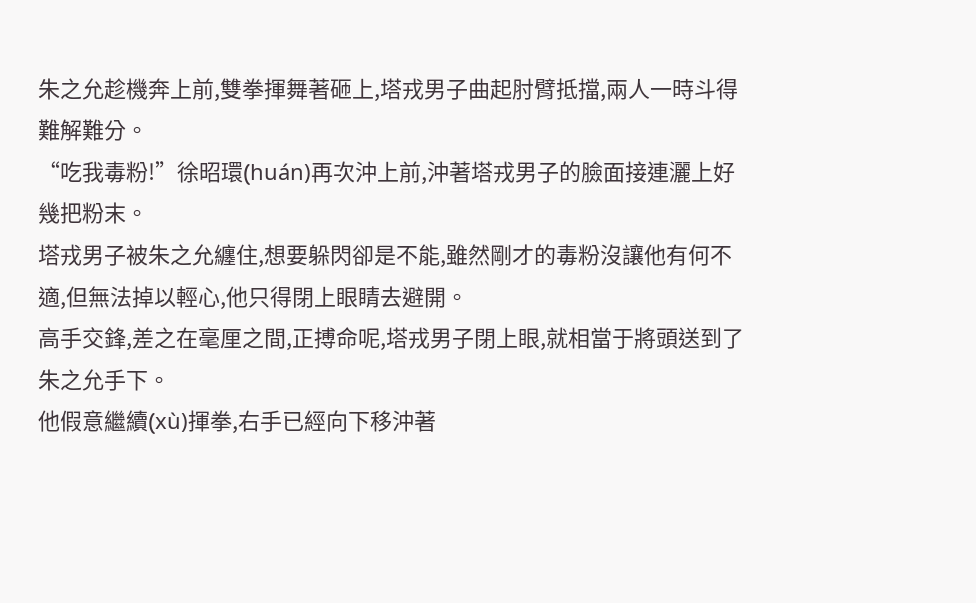朱之允趁機奔上前,雙拳揮舞著砸上,塔戎男子曲起肘臂抵擋,兩人一時斗得難解難分。
“吃我毒粉!”徐昭環(huán)再次沖上前,沖著塔戎男子的臉面接連灑上好幾把粉末。
塔戎男子被朱之允纏住,想要躲閃卻是不能,雖然剛才的毒粉沒讓他有何不適,但無法掉以輕心,他只得閉上眼睛去避開。
高手交鋒,差之在毫厘之間,正搏命呢,塔戎男子閉上眼,就相當于將頭送到了朱之允手下。
他假意繼續(xù)揮拳,右手已經向下移沖著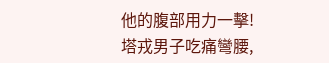他的腹部用力一擊!
塔戎男子吃痛彎腰,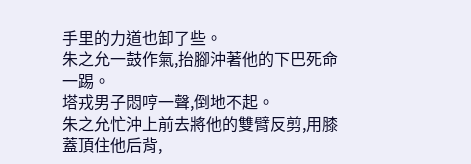手里的力道也卸了些。
朱之允一鼓作氣,抬腳沖著他的下巴死命一踢。
塔戎男子悶哼一聲,倒地不起。
朱之允忙沖上前去將他的雙臂反剪,用膝蓋頂住他后背,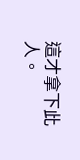這才拿下此人。